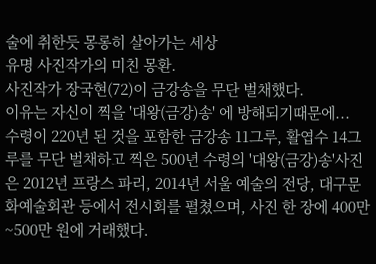술에 취한듯 몽롱히 살아가는 세상
유명 사진작가의 미친 몽환.
사진작가 장국현(72)이 금강송을 무단 벌채했다.
이유는 자신이 찍을 '대왕(금강)송' 에 방해되기때문에...
수령이 220년 된 것을 포함한 금강송 11그루, 활엽수 14그루를 무단 벌채하고 찍은 500년 수령의 '대왕(금강)송'사진은 2012년 프랑스 파리, 2014년 서울 예술의 전당, 대구문화예술회관 등에서 전시회를 펼쳤으며, 사진 한 장에 400만~500만 원에 거래했다.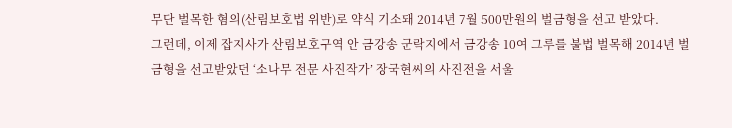무단 벌목한 혐의(산림보호법 위반)로 약식 기소돼 2014년 7월 500만원의 벌금형을 선고 받았다.
그런데, 이제 잡지사가 산림보호구역 안 금강송 군락지에서 금강송 10여 그루를 불법 벌목해 2014년 벌금형을 선고받았던 ‘소나무 전문 사진작가’ 장국현씨의 사진전을 서울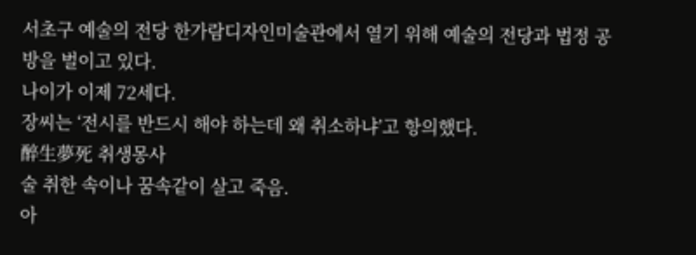서초구 예술의 전당 한가람디자인미술관에서 열기 위해 예술의 전당과 법정 공방을 벌이고 있다.
나이가 이제 72세다.
장씨는 ‘전시를 반드시 해야 하는데 왜 취소하냐’고 항의했다.
醉生夢死 취생몽사
술 취한 속이나 꿈속같이 살고 죽음.
아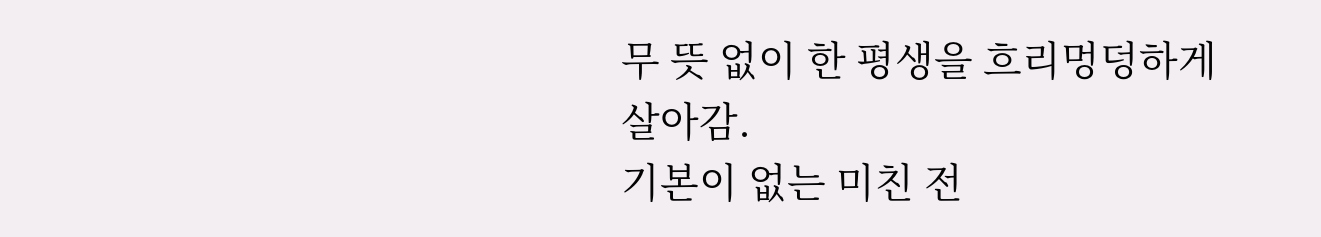무 뜻 없이 한 평생을 흐리멍덩하게 살아감.
기본이 없는 미친 전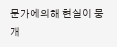문가에의해 현실이 뭉개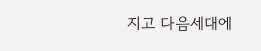지고 다음세대에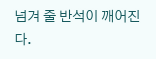넘겨 줄 반석이 깨어진다.